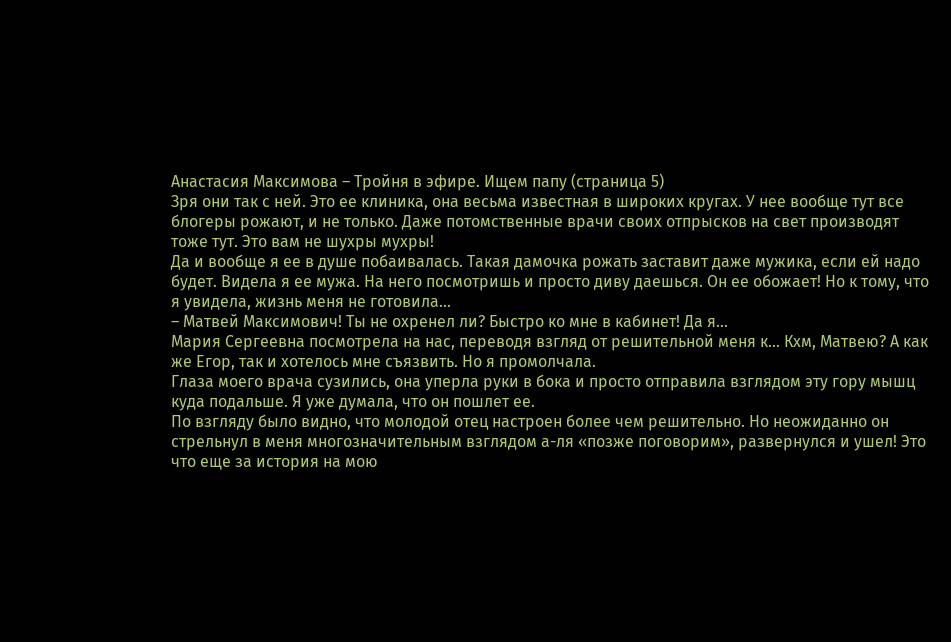Анастасия Максимова – Тройня в эфире. Ищем папу (страница 5)
Зря они так с ней. Это ее клиника, она весьма известная в широких кругах. У нее вообще тут все блогеры рожают, и не только. Даже потомственные врачи своих отпрысков на свет производят тоже тут. Это вам не шухры мухры!
Да и вообще я ее в душе побаивалась. Такая дамочка рожать заставит даже мужика, если ей надо будет. Видела я ее мужа. На него посмотришь и просто диву даешься. Он ее обожает! Но к тому, что я увидела, жизнь меня не готовила…
– Матвей Максимович! Ты не охренел ли? Быстро ко мне в кабинет! Да я…
Мария Сергеевна посмотрела на нас, переводя взгляд от решительной меня к… Кхм, Матвею? А как же Егор, так и хотелось мне съязвить. Но я промолчала.
Глаза моего врача сузились, она уперла руки в бока и просто отправила взглядом эту гору мышц куда подальше. Я уже думала, что он пошлет ее.
По взгляду было видно, что молодой отец настроен более чем решительно. Но неожиданно он стрельнул в меня многозначительным взглядом а-ля «позже поговорим», развернулся и ушел! Это что еще за история на мою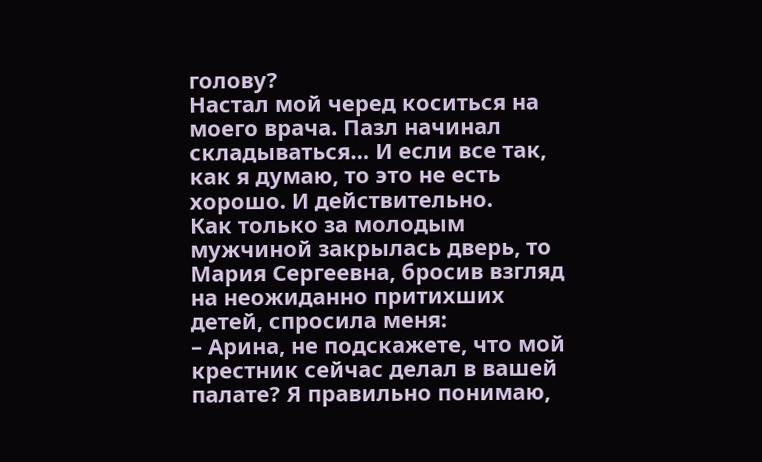голову?
Настал мой черед коситься на моего врача. Пазл начинал складываться… И если все так, как я думаю, то это не есть хорошо. И действительно.
Как только за молодым мужчиной закрылась дверь, то Мария Сергеевна, бросив взгляд на неожиданно притихших детей, спросила меня:
– Арина, не подскажете, что мой крестник сейчас делал в вашей палате? Я правильно понимаю,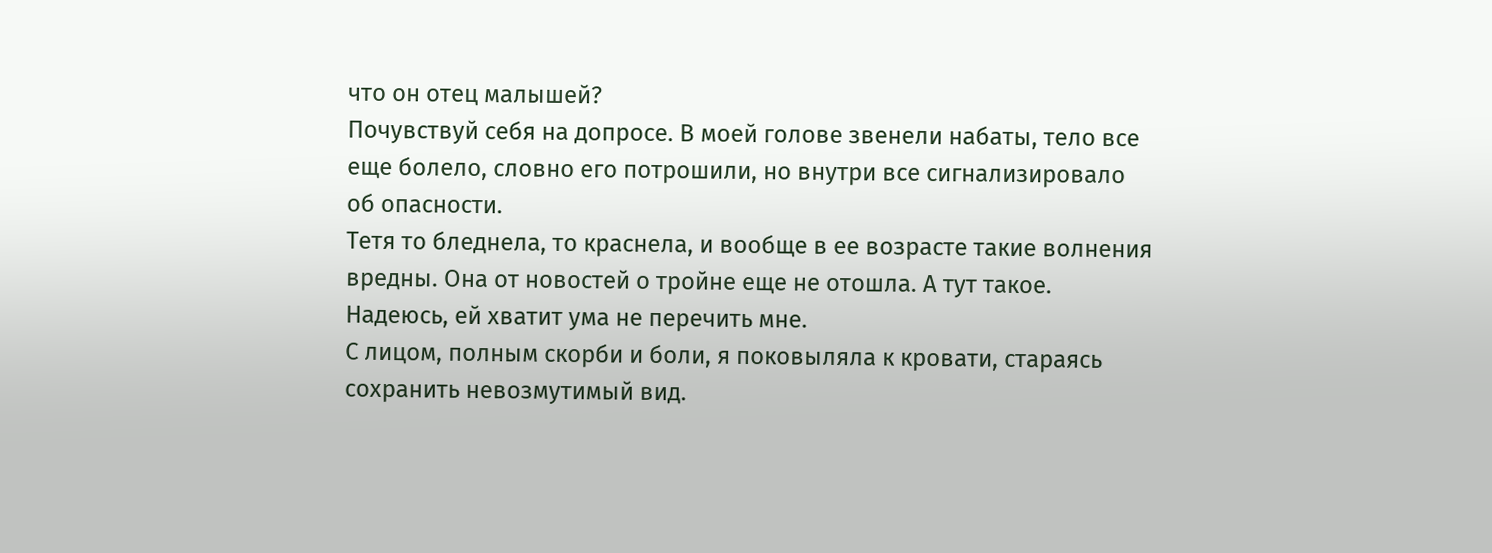что он отец малышей?
Почувствуй себя на допросе. В моей голове звенели набаты, тело все еще болело, словно его потрошили, но внутри все сигнализировало об опасности.
Тетя то бледнела, то краснела, и вообще в ее возрасте такие волнения вредны. Она от новостей о тройне еще не отошла. А тут такое. Надеюсь, ей хватит ума не перечить мне.
С лицом, полным скорби и боли, я поковыляла к кровати, стараясь сохранить невозмутимый вид.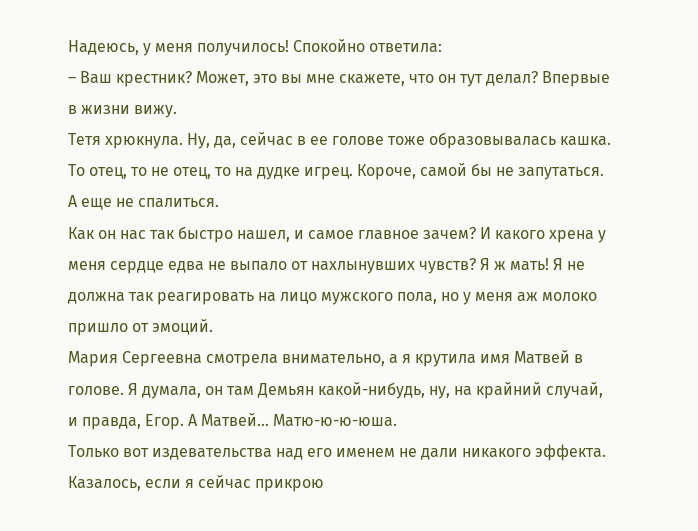Надеюсь, у меня получилось! Спокойно ответила:
– Ваш крестник? Может, это вы мне скажете, что он тут делал? Впервые в жизни вижу.
Тетя хрюкнула. Ну, да, сейчас в ее голове тоже образовывалась кашка. То отец, то не отец, то на дудке игрец. Короче, самой бы не запутаться. А еще не спалиться.
Как он нас так быстро нашел, и самое главное зачем? И какого хрена у меня сердце едва не выпало от нахлынувших чувств? Я ж мать! Я не должна так реагировать на лицо мужского пола, но у меня аж молоко пришло от эмоций.
Мария Сергеевна смотрела внимательно, а я крутила имя Матвей в голове. Я думала, он там Демьян какой-нибудь, ну, на крайний случай, и правда, Егор. А Матвей… Матю-ю-ю-юша.
Только вот издевательства над его именем не дали никакого эффекта. Казалось, если я сейчас прикрою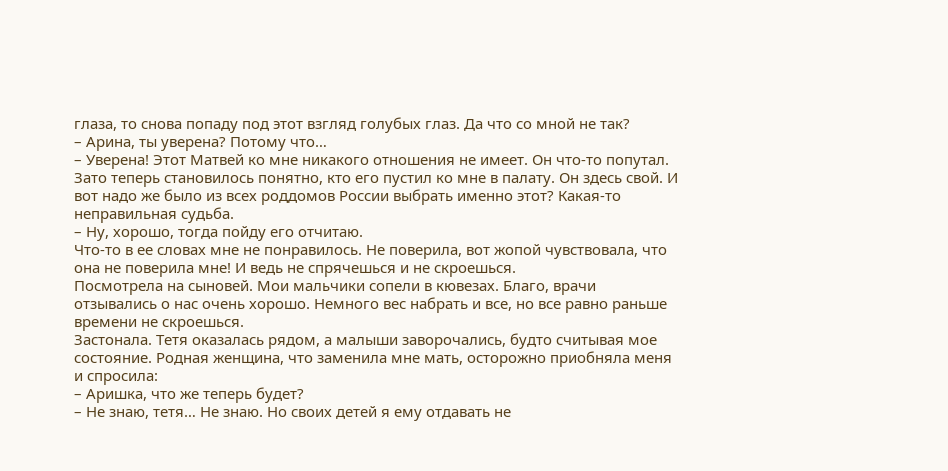глаза, то снова попаду под этот взгляд голубых глаз. Да что со мной не так?
– Арина, ты уверена? Потому что…
– Уверена! Этот Матвей ко мне никакого отношения не имеет. Он что-то попутал.
Зато теперь становилось понятно, кто его пустил ко мне в палату. Он здесь свой. И вот надо же было из всех роддомов России выбрать именно этот? Какая-то неправильная судьба.
– Ну, хорошо, тогда пойду его отчитаю.
Что-то в ее словах мне не понравилось. Не поверила, вот жопой чувствовала, что она не поверила мне! И ведь не спрячешься и не скроешься.
Посмотрела на сыновей. Мои мальчики сопели в кювезах. Благо, врачи отзывались о нас очень хорошо. Немного вес набрать и все, но все равно раньше времени не скроешься.
Застонала. Тетя оказалась рядом, а малыши заворочались, будто считывая мое состояние. Родная женщина, что заменила мне мать, осторожно приобняла меня и спросила:
– Аришка, что же теперь будет?
– Не знаю, тетя… Не знаю. Но своих детей я ему отдавать не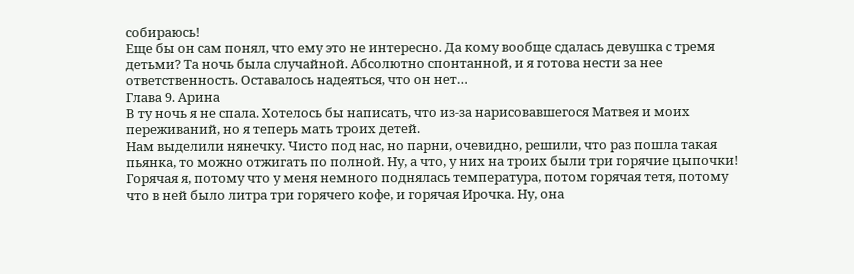собираюсь!
Еще бы он сам понял, что ему это не интересно. Да кому вообще сдалась девушка с тремя детьми? Та ночь была случайной. Абсолютно спонтанной, и я готова нести за нее ответственность. Оставалось надеяться, что он нет…
Глава 9. Арина
В ту ночь я не спала. Хотелось бы написать, что из-за нарисовавшегося Матвея и моих переживаний, но я теперь мать троих детей.
Нам выделили нянечку. Чисто под нас, но парни, очевидно, решили, что раз пошла такая пьянка, то можно отжигать по полной. Ну, а что, у них на троих были три горячие цыпочки!
Горячая я, потому что у меня немного поднялась температура, потом горячая тетя, потому что в ней было литра три горячего кофе, и горячая Ирочка. Ну, она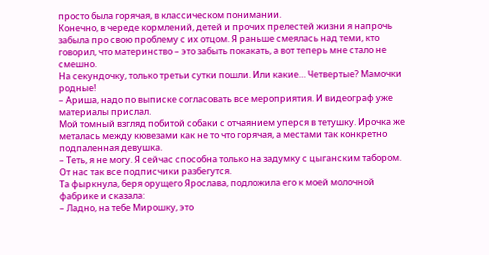просто была горячая, в классическом понимании.
Конечно, в череде кормлений, детей и прочих прелестей жизни я напрочь забыла про свою проблему с их отцом. Я раньше смеялась над теми, кто говорил, что материнство – это забыть покакать, а вот теперь мне стало не смешно.
На секундочку, только третьи сутки пошли. Или какие… Четвертые? Мамочки родные!
– Ариша, надо по выписке согласовать все мероприятия. И видеограф уже материалы прислал.
Мой томный взгляд побитой собаки с отчаянием уперся в тетушку. Ирочка же металась между кювезами как не то что горячая, а местами так конкретно подпаленная девушка.
– Теть, я не могу. Я сейчас способна только на задумку с цыганским табором. От нас так все подписчики разбегутся.
Та фыркнула, беря орущего Ярослава, подложила его к моей молочной фабрике и сказала:
– Ладно, на тебе Мирошку, это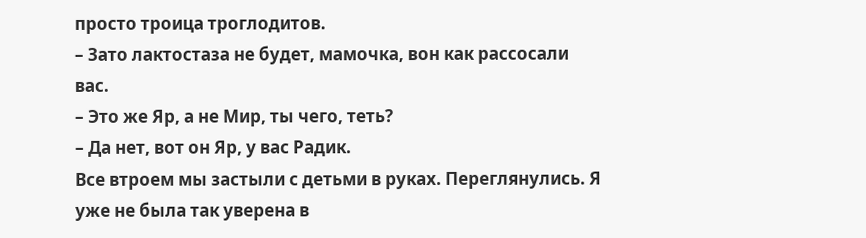просто троица троглодитов.
– Зато лактостаза не будет, мамочка, вон как рассосали вас.
– Это же Яр, а не Мир, ты чего, теть?
– Да нет, вот он Яр, у вас Радик.
Все втроем мы застыли с детьми в руках. Переглянулись. Я уже не была так уверена в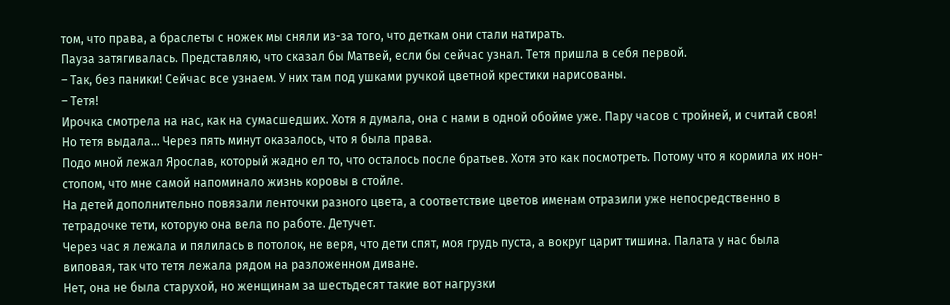том, что права, а браслеты с ножек мы сняли из-за того, что деткам они стали натирать.
Пауза затягивалась. Представляю, что сказал бы Матвей, если бы сейчас узнал. Тетя пришла в себя первой.
– Так, без паники! Сейчас все узнаем. У них там под ушками ручкой цветной крестики нарисованы.
– Тетя!
Ирочка смотрела на нас, как на сумасшедших. Хотя я думала, она с нами в одной обойме уже. Пару часов с тройней, и считай своя! Но тетя выдала… Через пять минут оказалось, что я была права.
Подо мной лежал Ярослав, который жадно ел то, что осталось после братьев. Хотя это как посмотреть. Потому что я кормила их нон-стопом, что мне самой напоминало жизнь коровы в стойле.
На детей дополнительно повязали ленточки разного цвета, а соответствие цветов именам отразили уже непосредственно в тетрадочке тети, которую она вела по работе. Детучет.
Через час я лежала и пялилась в потолок, не веря, что дети спят, моя грудь пуста, а вокруг царит тишина. Палата у нас была виповая, так что тетя лежала рядом на разложенном диване.
Нет, она не была старухой, но женщинам за шестьдесят такие вот нагрузки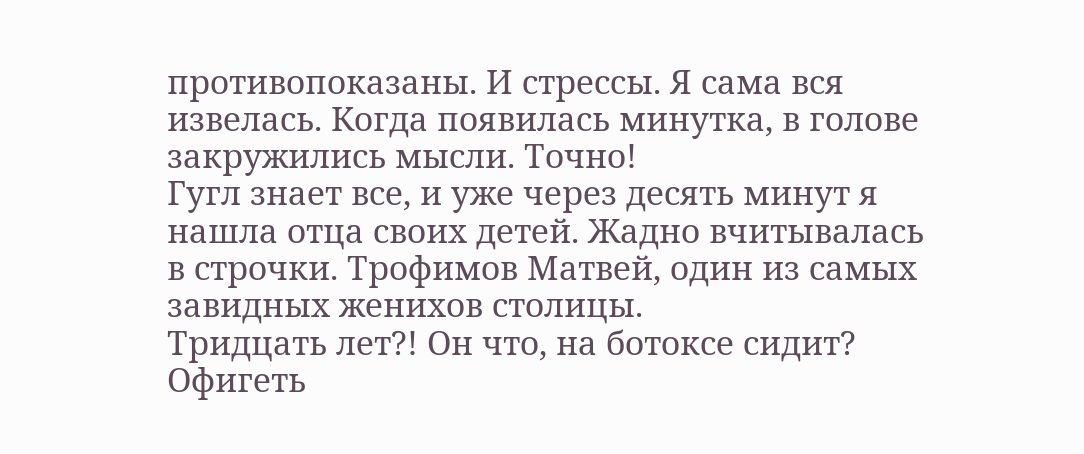противопоказаны. И стрессы. Я сама вся извелась. Когда появилась минутка, в голове закружились мысли. Точно!
Гугл знает все, и уже через десять минут я нашла отца своих детей. Жадно вчитывалась в строчки. Трофимов Матвей, один из самых завидных женихов столицы.
Тридцать лет?! Он что, на ботоксе сидит? Офигеть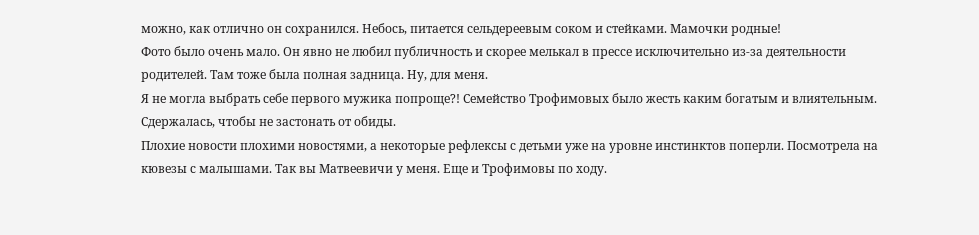можно, как отлично он сохранился. Небось, питается сельдереевым соком и стейками. Мамочки родные!
Фото было очень мало. Он явно не любил публичность и скорее мелькал в прессе исключительно из-за деятельности родителей. Там тоже была полная задница. Ну, для меня.
Я не могла выбрать себе первого мужика попроще?! Семейство Трофимовых было жесть каким богатым и влиятельным. Сдержалась, чтобы не застонать от обиды.
Плохие новости плохими новостями, а некоторые рефлексы с детьми уже на уровне инстинктов поперли. Посмотрела на кювезы с малышами. Так вы Матвеевичи у меня. Еще и Трофимовы по ходу.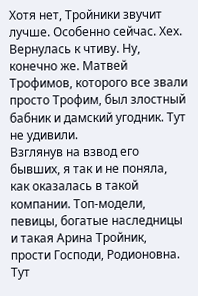Хотя нет, Тройники звучит лучше. Особенно сейчас. Хех. Вернулась к чтиву. Ну, конечно же. Матвей Трофимов, которого все звали просто Трофим, был злостный бабник и дамский угодник. Тут не удивили.
Взглянув на взвод его бывших, я так и не поняла, как оказалась в такой компании. Топ-модели, певицы, богатые наследницы и такая Арина Тройник, прости Господи, Родионовна.
Тут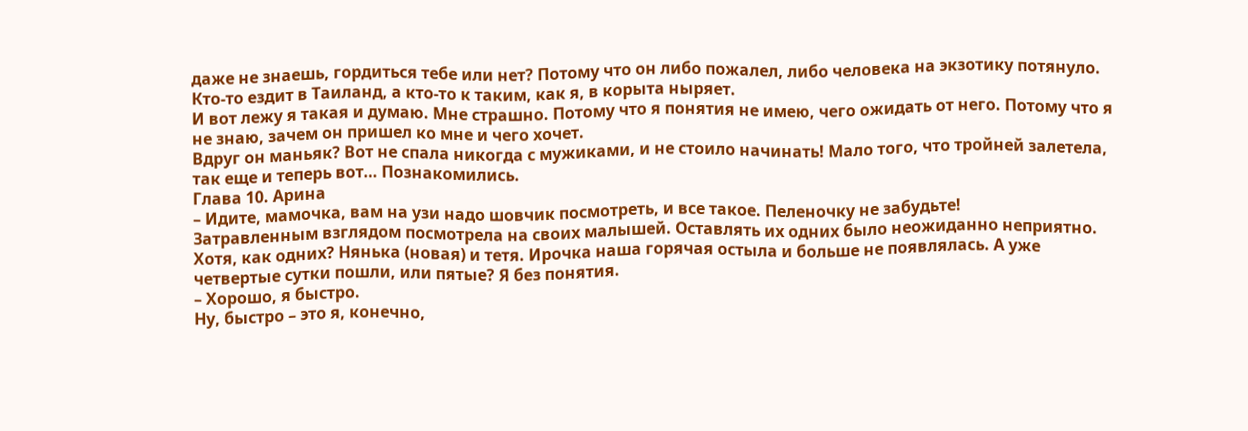даже не знаешь, гордиться тебе или нет? Потому что он либо пожалел, либо человека на экзотику потянуло. Кто-то ездит в Таиланд, а кто-то к таким, как я, в корыта ныряет.
И вот лежу я такая и думаю. Мне страшно. Потому что я понятия не имею, чего ожидать от него. Потому что я не знаю, зачем он пришел ко мне и чего хочет.
Вдруг он маньяк? Вот не спала никогда с мужиками, и не стоило начинать! Мало того, что тройней залетела, так еще и теперь вот… Познакомились.
Глава 10. Арина
– Идите, мамочка, вам на узи надо шовчик посмотреть, и все такое. Пеленочку не забудьте!
Затравленным взглядом посмотрела на своих малышей. Оставлять их одних было неожиданно неприятно. Хотя, как одних? Нянька (новая) и тетя. Ирочка наша горячая остыла и больше не появлялась. А уже четвертые сутки пошли, или пятые? Я без понятия.
– Хорошо, я быстро.
Ну, быстро – это я, конечно,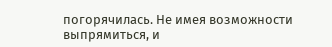погорячилась. Не имея возможности выпрямиться, и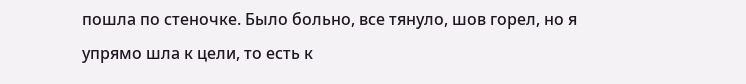пошла по стеночке. Было больно, все тянуло, шов горел, но я упрямо шла к цели, то есть к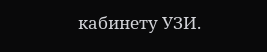кабинету УЗИ.